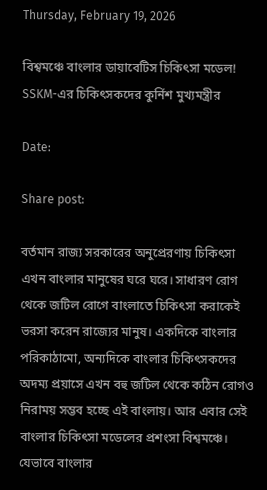Thursday, February 19, 2026

বিশ্বমঞ্চে বাংলার ডায়াবেটিস চিকিৎসা মডেল! SSKM-এর চিকিৎসকদের কুর্নিশ মুখ্যমন্ত্রীর

Date:

Share post:

বর্তমান রাজ্য সরকারের অনুপ্রেরণায় চিকিৎসা এখন বাংলার মানুষের ঘরে ঘরে। সাধারণ রোগ থেকে জটিল রোগে বাংলাতে চিকিৎসা করাকেই ভরসা করেন রাজ্যের মানুষ। একদিকে বাংলার পরিকাঠামো, অন্যদিকে বাংলার চিকিৎসকদের অদম্য প্রয়াসে এখন বহু জটিল থেকে কঠিন রোগও নিরাময় সম্ভব হচ্ছে এই বাংলায়। আর এবার সেই বাংলার চিকিৎসা মডেলের প্রশংসা বিশ্বমঞ্চে। যেভাবে বাংলার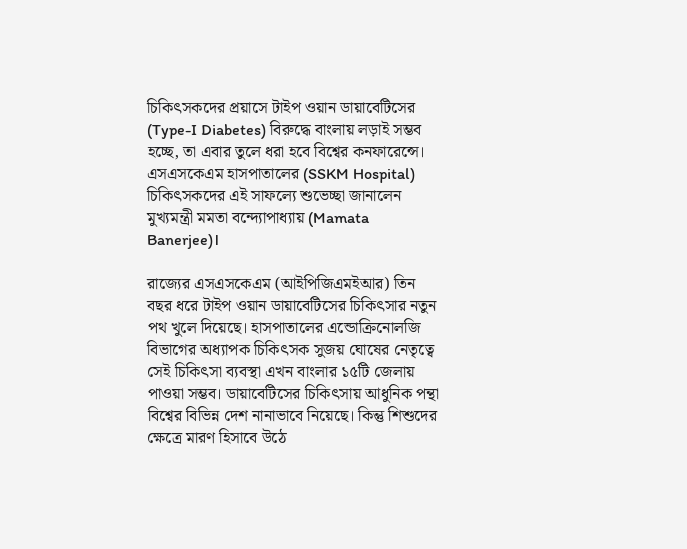চিকিৎসকদের প্রয়াসে টাইপ ওয়ান ডায়াবেটিসের (Type-I Diabetes) বিরুদ্ধে বাংলায় লড়াই সম্ভব হচ্ছে, তা এবার তুলে ধরা হবে বিশ্বের কনফারেন্সে। এসএসকেএম হাসপাতালের (SSKM Hospital) চিকিৎসকদের এই সাফল্যে শুভেচ্ছা জানালেন মুখ্যমন্ত্রী মমতা বন্দ্যোপাধ্যায় (Mamata Banerjee)।

রাজ্যের এসএসকেএম (আইপিজিএমইআর) তিন বছর ধরে টাইপ ওয়ান ডায়াবেটিসের চিকিৎসার নতুন পথ খুলে দিয়েছে। হাসপাতালের এন্ডোক্রিনোলজি বিভাগের অধ্যাপক চিকিৎসক সুজয় ঘোষের নেতৃত্বে সেই চিকিৎসা ব্যবস্থা এখন বাংলার ১৫টি জেলায় পাওয়া সম্ভব। ডায়াবেটিসের চিকিৎসায় আধুনিক পন্থা বিশ্বের বিভিন্ন দেশ নানাভাবে নিয়েছে। কিন্তু শিশুদের ক্ষেত্রে মারণ হিসাবে উঠে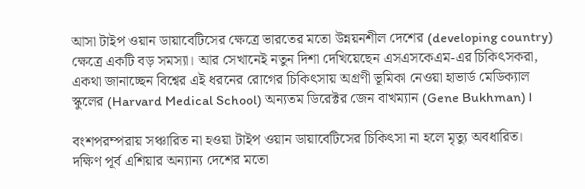আসা টাইপ ওয়ান ডায়াবেটিসের ক্ষেত্রে ভারতের মতো উন্নয়নশীল দেশের (developing country) ক্ষেত্রে একটি বড় সমস্যা। আর সেখানেই নতুন দিশা দেখিয়েছেন এসএসকেএম-এর চিকিৎসকরা, একথা জানাচ্ছেন বিশ্বের এই ধরনের রোগের চিকিৎসায় অগ্রণী ভূমিকা নেওয়া হাভার্ড মেডিক্যাল স্কুলের (Harvard Medical School) অন্যতম ডিরেক্টর জেন বাখম্যান (Gene Bukhman)।

বংশপরম্পরায় সঞ্চারিত না হওয়া টাইপ ওয়ান ডায়াবেটিসের চিকিৎসা না হলে মৃত্যু অবধারিত। দক্ষিণ পূর্ব এশিয়ার অন্যান্য দেশের মতো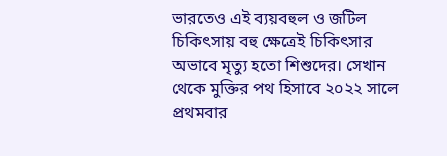ভারতেও এই ব্যয়বহুল ও জটিল চিকিৎসায় বহু ক্ষেত্রেই চিকিৎসার অভাবে মৃত্যু হতো শিশুদের। সেখান থেকে মুক্তির পথ হিসাবে ২০২২ সালে প্রথমবার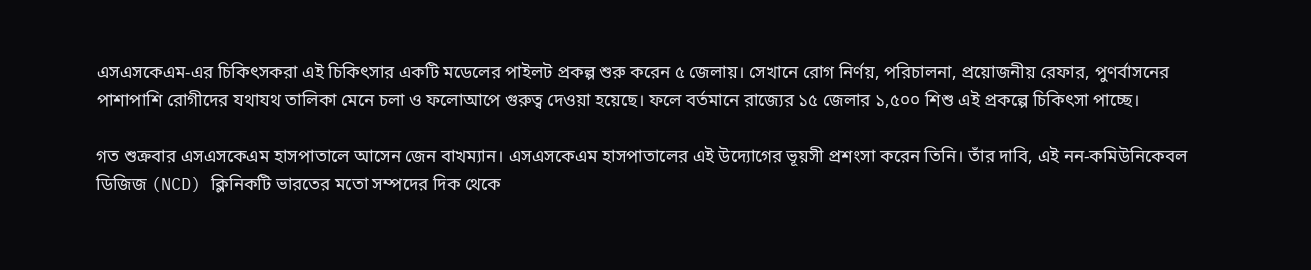এসএসকেএম-এর চিকিৎসকরা এই চিকিৎসার একটি মডেলের পাইলট প্রকল্প শুরু করেন ৫ জেলায়। সেখানে রোগ নির্ণয়, পরিচালনা, প্রয়োজনীয় রেফার, পুণর্বাসনের পাশাপাশি রোগীদের যথাযথ তালিকা মেনে চলা ও ফলোআপে গুরুত্ব দেওয়া হয়েছে। ফলে বর্তমানে রাজ্যের ১৫ জেলার ১,৫০০ শিশু এই প্রকল্পে চিকিৎসা পাচ্ছে।

গত শুক্রবার এসএসকেএম হাসপাতালে আসেন জেন বাখম্যান। এসএসকেএম হাসপাতালের এই উদ্যোগের ভূয়সী প্রশংসা করেন তিনি। তাঁর দাবি, এই নন-কমিউনিকেবল ডিজিজ (NCD) ক্লিনিকটি ভারতের মতো সম্পদের দিক থেকে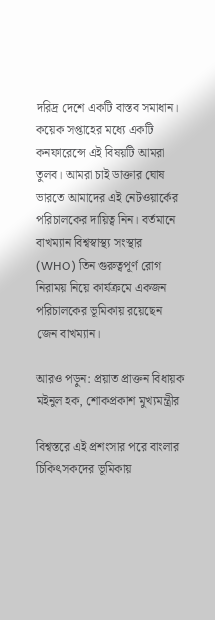দরিদ্র দেশে একটি বাস্তব সমাধান। কয়েক সপ্তাহের মধ্যে একটি কনফারেন্সে এই বিষয়টি আমরা তুলব। আমরা চাই ডাক্তার ঘোষ ভারতে আমাদের এই নেটওয়ার্কের পরিচালকের দায়িত্ব নিন। বর্তমানে বাখম্যান বিশ্বস্বাস্থ্য সংস্থার (WHO) তিন গুরুত্বপূর্ণ রোগ নিরাময় নিয়ে কার্যক্রমে একজন পরিচালকের ভূমিকায় রয়েছেন জেন বাখম্যান।

আরও পড়ুন: প্রয়াত প্রাক্তন বিধায়ক মইনুল হক, শোকপ্রকাশ মুখ্যমন্ত্রীর

বিশ্বস্তরে এই প্রশংসার পরে বাংলার চিকিৎসকদের ভূমিকায়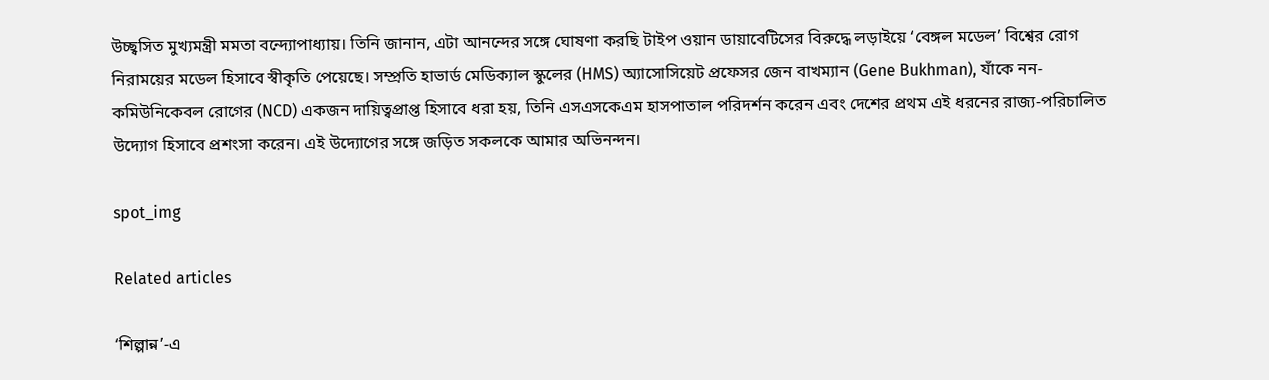উচ্ছ্বসিত মুখ্যমন্ত্রী মমতা বন্দ্যোপাধ্যায়। তিনি জানান, এটা আনন্দের সঙ্গে ঘোষণা করছি টাইপ ওয়ান ডায়াবেটিসের বিরুদ্ধে লড়াইয়ে ‘বেঙ্গল মডেল’ বিশ্বের রোগ নিরাময়ের মডেল হিসাবে স্বীকৃতি পেয়েছে। সম্প্রতি হাভার্ড মেডিক্যাল স্কুলের (HMS) অ্যাসোসিয়েট প্রফেসর জেন বাখম্যান (Gene Bukhman), যাঁকে নন-কমিউনিকেবল রোগের (NCD) একজন দায়িত্বপ্রাপ্ত হিসাবে ধরা হয়, তিনি এসএসকেএম হাসপাতাল পরিদর্শন করেন এবং দেশের প্রথম এই ধরনের রাজ্য-পরিচালিত উদ্যোগ হিসাবে প্রশংসা করেন। এই উদ্যোগের সঙ্গে জড়িত সকলকে আমার অভিনন্দন।

spot_img

Related articles

‘শিল্পান্ন’-এ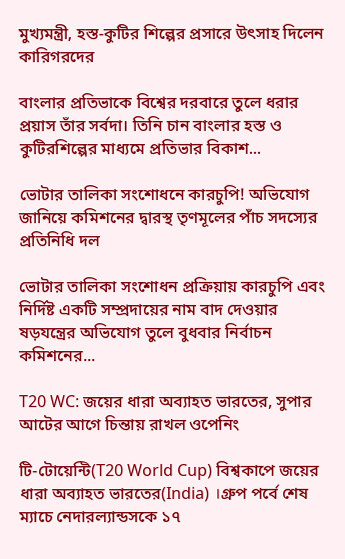মুখ্যমন্ত্রী, হস্ত-কুটির শিল্পের প্রসারে উৎসাহ দিলেন কারিগরদের

বাংলার প্রতিভাকে বিশ্বের দরবারে তুলে ধরার প্রয়াস তাঁর সর্বদা। তিনি চান বাংলার হস্ত ও কুটিরশিল্পের মাধ্যমে প্রতিভার বিকাশ...

ভোটার তালিকা সংশোধনে কারচুপি! অভিযোগ জানিয়ে কমিশনের দ্বারস্থ তৃণমূলের পাঁচ সদস্যের প্রতিনিধি দল

ভোটার তালিকা সংশোধন প্রক্রিয়ায় কারচুপি এবং নির্দিষ্ট একটি সম্প্রদায়ের নাম বাদ দেওয়ার ষড়যন্ত্রের অভিযোগ তুলে বুধবার নির্বাচন কমিশনের...

T20 WC: জয়ের ধারা অব্যাহত ভারতের, সুপার আটের আগে চিন্তায় রাখল ওপেনিং

টি-টোয়েন্টি(T20 World Cup) বিশ্বকাপে জয়ের ধারা অব্যাহত ভারতের(India) ।গ্রুপ পর্বে শেষ ম্যাচে নেদারল্যান্ডসকে ১৭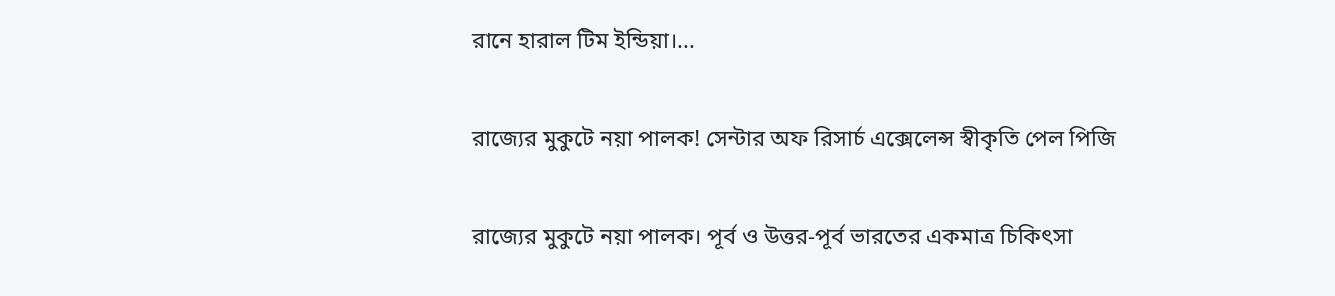রানে হারাল টিম ইন্ডিয়া।...

রাজ্যের মুকুটে নয়া পালক! সেন্টার অফ রিসার্চ এক্সেলেন্স স্বীকৃতি পেল পিজি

রাজ্যের মুকুটে নয়া পালক। পূর্ব ও উত্তর-পূর্ব ভারতের একমাত্র চিকিৎসা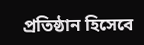প্রতিষ্ঠান হিসেবে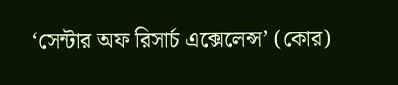‘সেন্টার অফ রিসার্চ এক্সেলেন্স’ (কোর)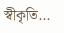স্বীকৃতি...